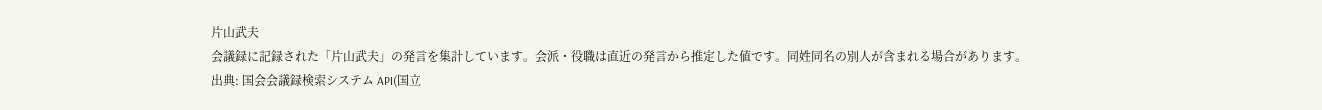片山武夫
会議録に記録された「片山武夫」の発言を集計しています。会派・役職は直近の発言から推定した値です。同姓同名の別人が含まれる場合があります。
出典: 国会会議録検索システム API(国立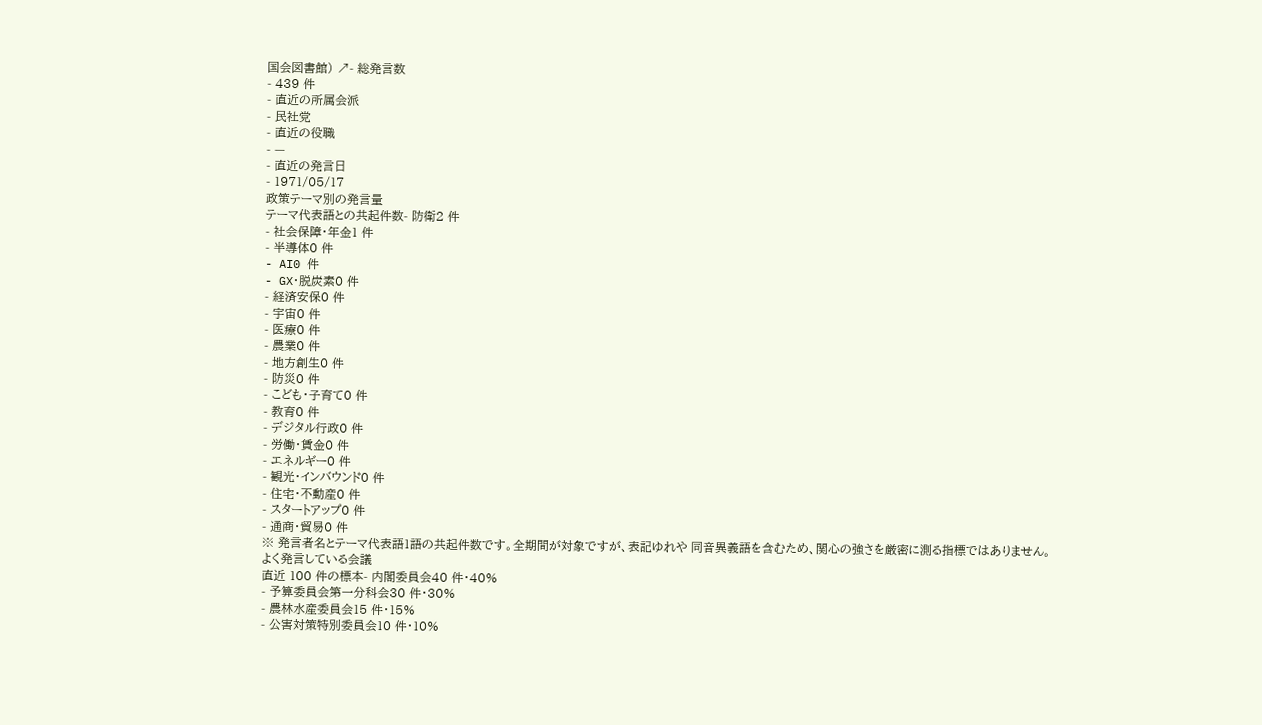国会図書館) ↗- 総発言数
- 439 件
- 直近の所属会派
- 民社党
- 直近の役職
- —
- 直近の発言日
- 1971/05/17
政策テーマ別の発言量
テーマ代表語との共起件数- 防衛2 件
- 社会保障・年金1 件
- 半導体0 件
- AI0 件
- GX・脱炭素0 件
- 経済安保0 件
- 宇宙0 件
- 医療0 件
- 農業0 件
- 地方創生0 件
- 防災0 件
- こども・子育て0 件
- 教育0 件
- デジタル行政0 件
- 労働・賃金0 件
- エネルギー0 件
- 観光・インバウンド0 件
- 住宅・不動産0 件
- スタートアップ0 件
- 通商・貿易0 件
※ 発言者名とテーマ代表語1語の共起件数です。全期間が対象ですが、表記ゆれや 同音異義語を含むため、関心の強さを厳密に測る指標ではありません。
よく発言している会議
直近 100 件の標本- 内閣委員会40 件・40%
- 予算委員会第一分科会30 件・30%
- 農林水産委員会15 件・15%
- 公害対策特別委員会10 件・10%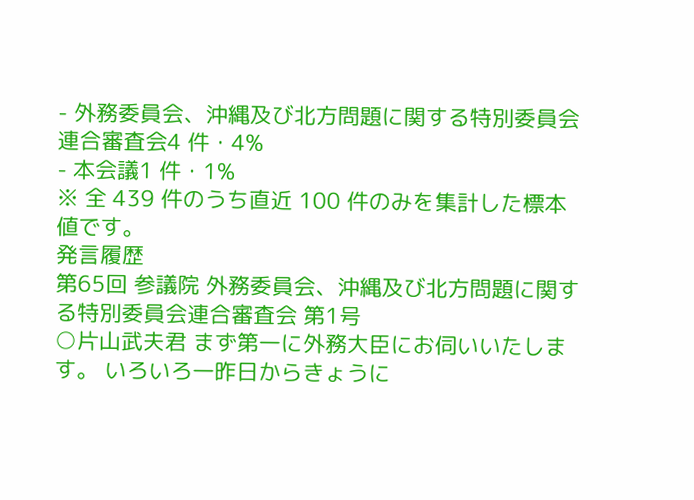- 外務委員会、沖縄及び北方問題に関する特別委員会連合審査会4 件・4%
- 本会議1 件・1%
※ 全 439 件のうち直近 100 件のみを集計した標本値です。
発言履歴
第65回 参議院 外務委員会、沖縄及び北方問題に関する特別委員会連合審査会 第1号
○片山武夫君 まず第一に外務大臣にお伺いいたします。 いろいろ一昨日からきょうに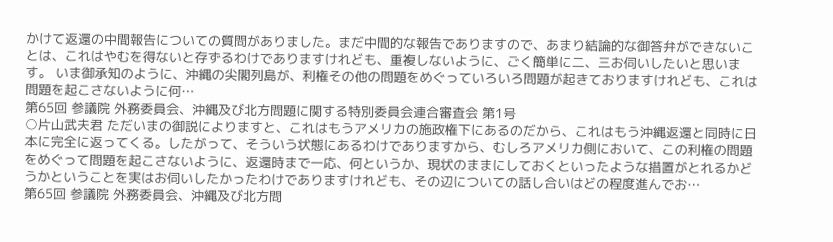かけて返還の中間報告についての質問がありました。まだ中間的な報告でありますので、あまり結論的な御答弁ができないことは、これはやむを得ないと存ずるわけでありますけれども、重複しないように、ごく簡単に二、三お伺いしたいと思います。 いま御承知のように、沖縄の尖閣列島が、利権その他の問題をめぐっていろいろ問題が起きておりますけれども、これは問題を起こさないように何…
第65回 参議院 外務委員会、沖縄及び北方問題に関する特別委員会連合審査会 第1号
○片山武夫君 ただいまの御説によりますと、これはもうアメリカの施政権下にあるのだから、これはもう沖縄返還と同時に日本に完全に返ってくる。したがって、そういう状態にあるわけでありますから、むしろアメリカ側において、この利権の問題をめぐって問題を起こさないように、返還時まで一応、何というか、現状のままにしておくといったような措置がとれるかどうかということを実はお伺いしたかったわけでありますけれども、その辺についての話し合いはどの程度進んでお…
第65回 参議院 外務委員会、沖縄及び北方問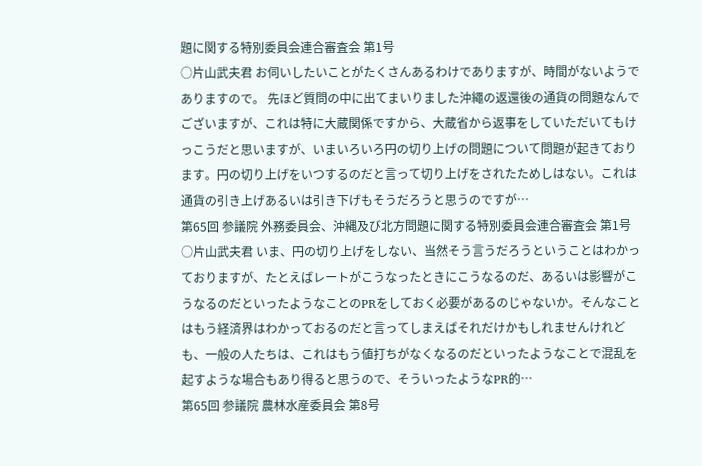題に関する特別委員会連合審査会 第1号
○片山武夫君 お伺いしたいことがたくさんあるわけでありますが、時間がないようでありますので。 先ほど質問の中に出てまいりました沖繩の返還後の通貨の問題なんでございますが、これは特に大蔵関係ですから、大蔵省から返事をしていただいてもけっこうだと思いますが、いまいろいろ円の切り上げの問題について問題が起きております。円の切り上げをいつするのだと言って切り上げをされたためしはない。これは通貨の引き上げあるいは引き下げもそうだろうと思うのですが…
第65回 参議院 外務委員会、沖縄及び北方問題に関する特別委員会連合審査会 第1号
○片山武夫君 いま、円の切り上げをしない、当然そう言うだろうということはわかっておりますが、たとえばレートがこうなったときにこうなるのだ、あるいは影響がこうなるのだといったようなことのPRをしておく必要があるのじゃないか。そんなことはもう経済界はわかっておるのだと言ってしまえばそれだけかもしれませんけれども、一般の人たちは、これはもう値打ちがなくなるのだといったようなことで混乱を起すような場合もあり得ると思うので、そういったようなPR的…
第65回 参議院 農林水産委員会 第8号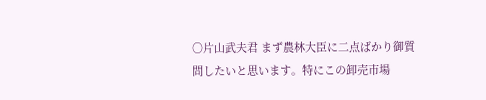○片山武夫君 まず農林大臣に二点ばかり御質問したいと思います。特にこの卸売市場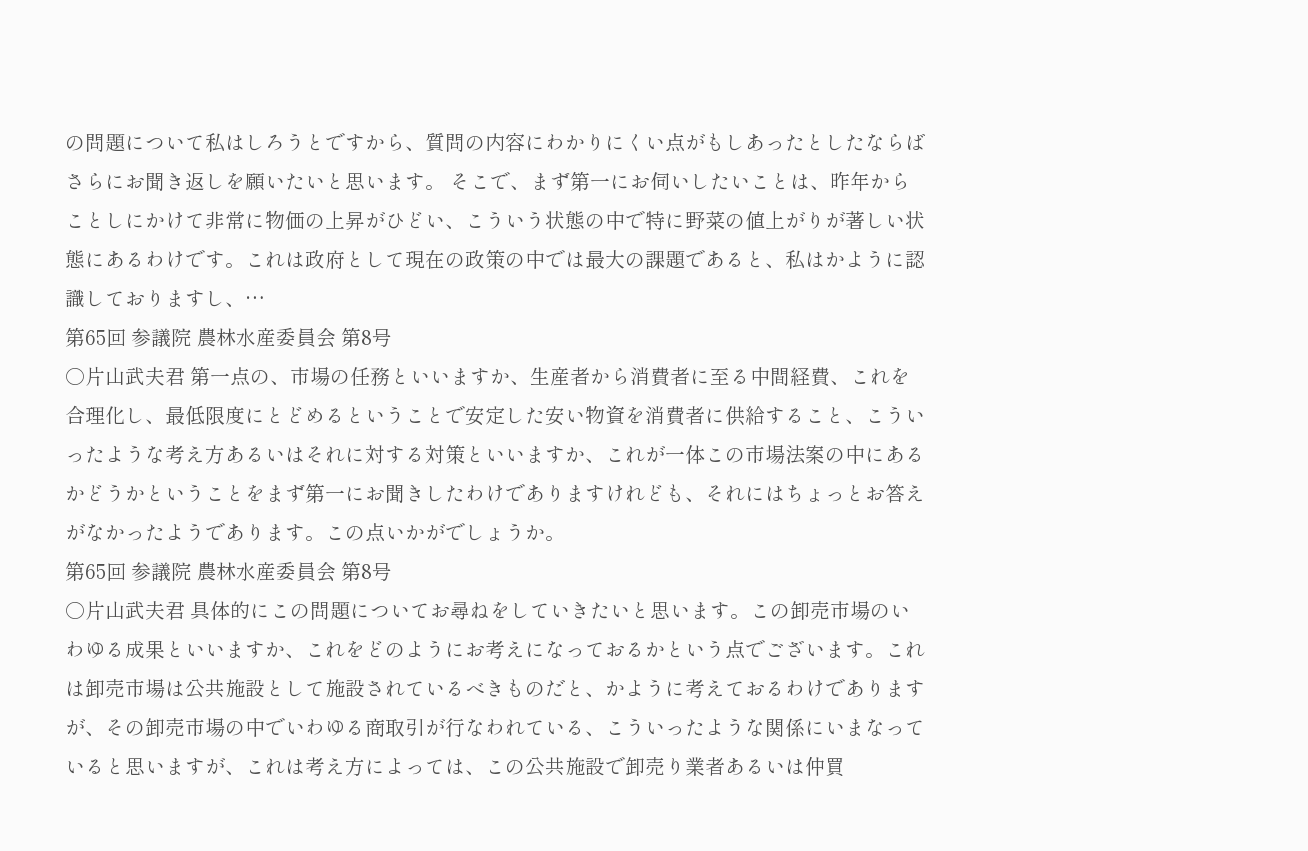の問題について私はしろうとですから、質問の内容にわかりにくい点がもしあったとしたならばさらにお聞き返しを願いたいと思います。 そこで、まず第一にお伺いしたいことは、昨年からことしにかけて非常に物価の上昇がひどい、こういう状態の中で特に野菜の値上がりが著しい状態にあるわけです。これは政府として現在の政策の中では最大の課題であると、私はかように認識しておりますし、…
第65回 参議院 農林水産委員会 第8号
○片山武夫君 第一点の、市場の任務といいますか、生産者から消費者に至る中間経費、これを合理化し、最低限度にとどめるということで安定した安い物資を消費者に供給すること、こういったような考え方あるいはそれに対する対策といいますか、これが一体この市場法案の中にあるかどうかということをまず第一にお聞きしたわけでありますけれども、それにはちょっとお答えがなかったようであります。この点いかがでしょうか。
第65回 参議院 農林水産委員会 第8号
○片山武夫君 具体的にこの問題についてお尋ねをしていきたいと思います。この卸売市場のいわゆる成果といいますか、これをどのようにお考えになっておるかという点でございます。これは卸売市場は公共施設として施設されているべきものだと、かように考えておるわけでありますが、その卸売市場の中でいわゆる商取引が行なわれている、こういったような関係にいまなっていると思いますが、これは考え方によっては、この公共施設で卸売り業者あるいは仲買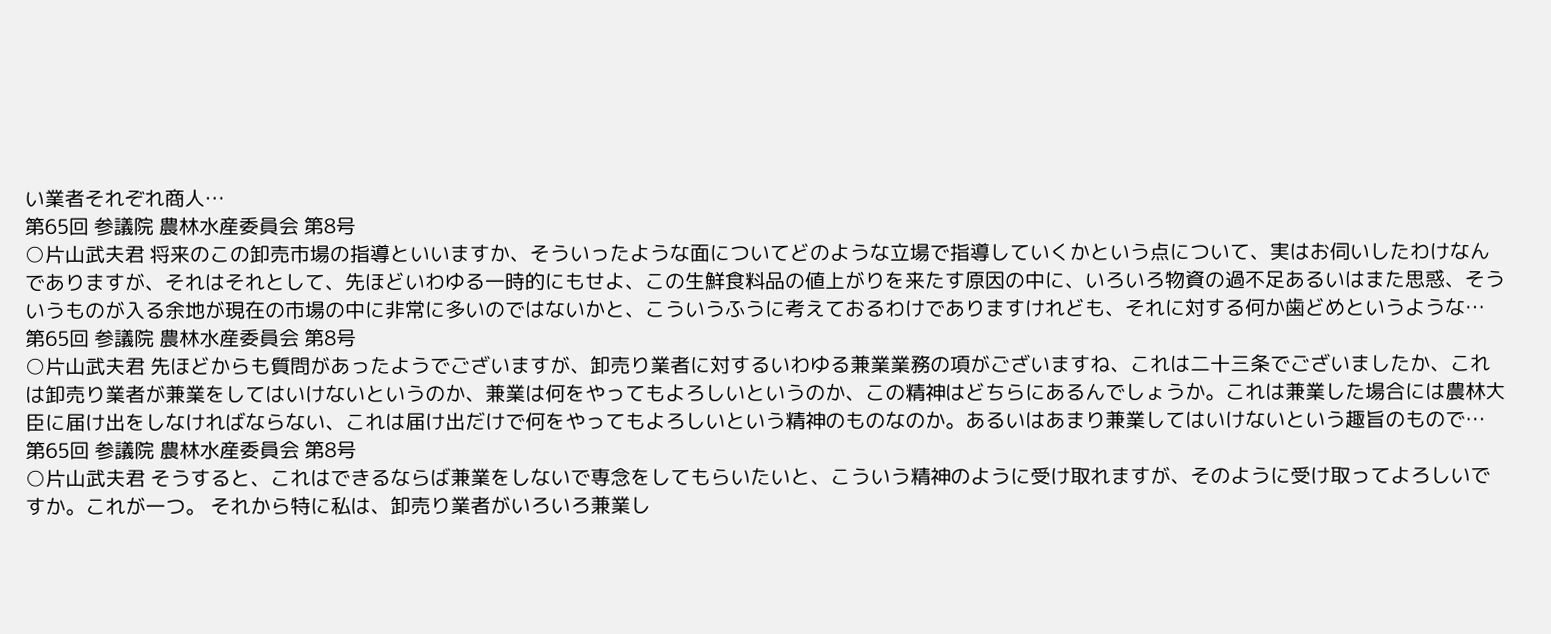い業者それぞれ商人…
第65回 参議院 農林水産委員会 第8号
○片山武夫君 将来のこの卸売市場の指導といいますか、そういったような面についてどのような立場で指導していくかという点について、実はお伺いしたわけなんでありますが、それはそれとして、先ほどいわゆる一時的にもせよ、この生鮮食料品の値上がりを来たす原因の中に、いろいろ物資の過不足あるいはまた思惑、そういうものが入る余地が現在の市場の中に非常に多いのではないかと、こういうふうに考えておるわけでありますけれども、それに対する何か歯どめというような…
第65回 参議院 農林水産委員会 第8号
○片山武夫君 先ほどからも質問があったようでございますが、卸売り業者に対するいわゆる兼業業務の項がございますね、これは二十三条でございましたか、これは卸売り業者が兼業をしてはいけないというのか、兼業は何をやってもよろしいというのか、この精神はどちらにあるんでしょうか。これは兼業した場合には農林大臣に届け出をしなければならない、これは届け出だけで何をやってもよろしいという精神のものなのか。あるいはあまり兼業してはいけないという趣旨のもので…
第65回 参議院 農林水産委員会 第8号
○片山武夫君 そうすると、これはできるならば兼業をしないで専念をしてもらいたいと、こういう精神のように受け取れますが、そのように受け取ってよろしいですか。これが一つ。 それから特に私は、卸売り業者がいろいろ兼業し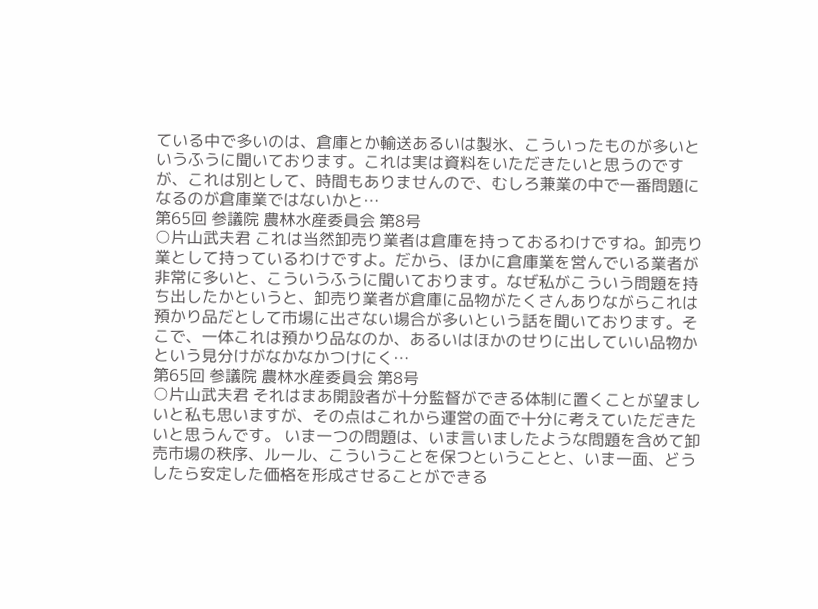ている中で多いのは、倉庫とか輸送あるいは製氷、こういったものが多いというふうに聞いております。これは実は資料をいただきたいと思うのですが、これは別として、時間もありませんので、むしろ兼業の中で一番問題になるのが倉庫業ではないかと…
第65回 参議院 農林水産委員会 第8号
○片山武夫君 これは当然卸売り業者は倉庫を持っておるわけですね。卸売り業として持っているわけですよ。だから、ほかに倉庫業を営んでいる業者が非常に多いと、こういうふうに聞いております。なぜ私がこういう問題を持ち出したかというと、卸売り業者が倉庫に品物がたくさんありながらこれは預かり品だとして市場に出さない場合が多いという話を聞いております。そこで、一体これは預かり品なのか、あるいはほかのせりに出していい品物かという見分けがなかなかつけにく…
第65回 参議院 農林水産委員会 第8号
○片山武夫君 それはまあ開設者が十分監督ができる体制に置くことが望ましいと私も思いますが、その点はこれから運営の面で十分に考えていただきたいと思うんです。 いま一つの問題は、いま言いましたような問題を含めて卸売市場の秩序、ルール、こういうことを保つということと、いま一面、どうしたら安定した価格を形成させることができる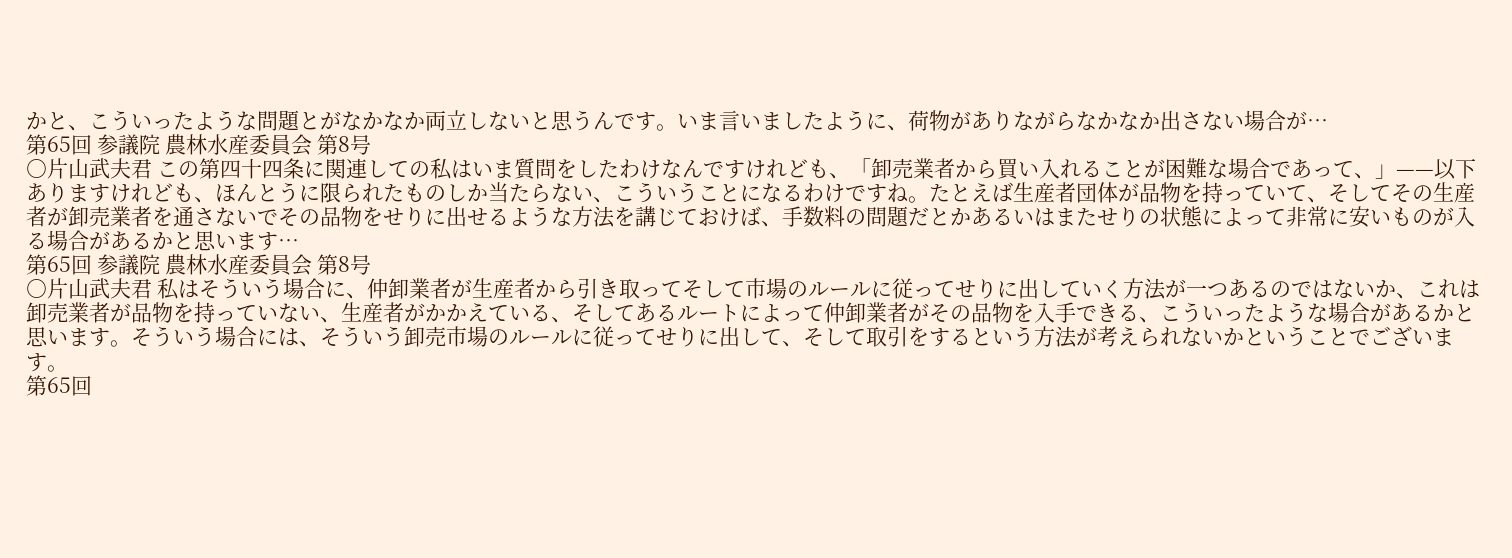かと、こういったような問題とがなかなか両立しないと思うんです。いま言いましたように、荷物がありながらなかなか出さない場合が…
第65回 参議院 農林水産委員会 第8号
○片山武夫君 この第四十四条に関連しての私はいま質問をしたわけなんですけれども、「卸売業者から買い入れることが困難な場合であって、」——以下ありますけれども、ほんとうに限られたものしか当たらない、こういうことになるわけですね。たとえば生産者団体が品物を持っていて、そしてその生産者が卸売業者を通さないでその品物をせりに出せるような方法を講じておけば、手数料の問題だとかあるいはまたせりの状態によって非常に安いものが入る場合があるかと思います…
第65回 参議院 農林水産委員会 第8号
○片山武夫君 私はそういう場合に、仲卸業者が生産者から引き取ってそして市場のルールに従ってせりに出していく方法が一つあるのではないか、これは卸売業者が品物を持っていない、生産者がかかえている、そしてあるルートによって仲卸業者がその品物を入手できる、こういったような場合があるかと思います。そういう場合には、そういう卸売市場のルールに従ってせりに出して、そして取引をするという方法が考えられないかということでございます。
第65回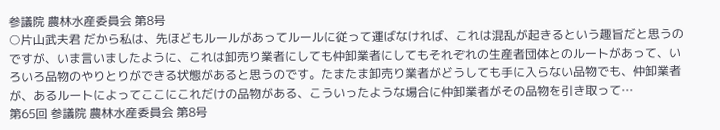参議院 農林水産委員会 第8号
○片山武夫君 だから私は、先ほどもルールがあってルールに従って運ばなければ、これは混乱が起きるという趣旨だと思うのですが、いま言いましたように、これは卸売り業者にしても仲卸業者にしてもそれぞれの生産者団体とのルートがあって、いろいろ品物のやりとりができる状態があると思うのです。たまたま卸売り業者がどうしても手に入らない品物でも、仲卸業者が、あるルートによってここにこれだけの品物がある、こういったような場合に仲卸業者がその品物を引き取って…
第65回 参議院 農林水産委員会 第8号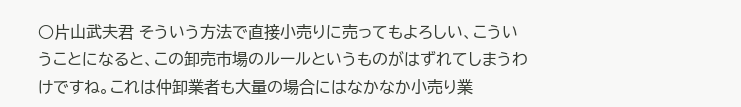○片山武夫君 そういう方法で直接小売りに売ってもよろしい、こういうことになると、この卸売市場のルールというものがはずれてしまうわけですね。これは仲卸業者も大量の場合にはなかなか小売り業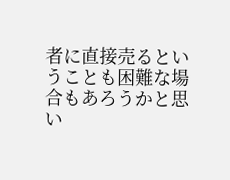者に直接売るということも困難な場合もあろうかと思い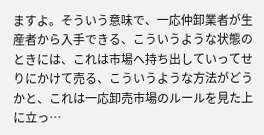ますよ。そういう意味で、一応仲卸業者が生産者から入手できる、こういうような状態のときには、これは市場へ持ち出していってせりにかけて売る、こういうような方法がどうかと、これは一応卸売市場のルールを見た上に立っ…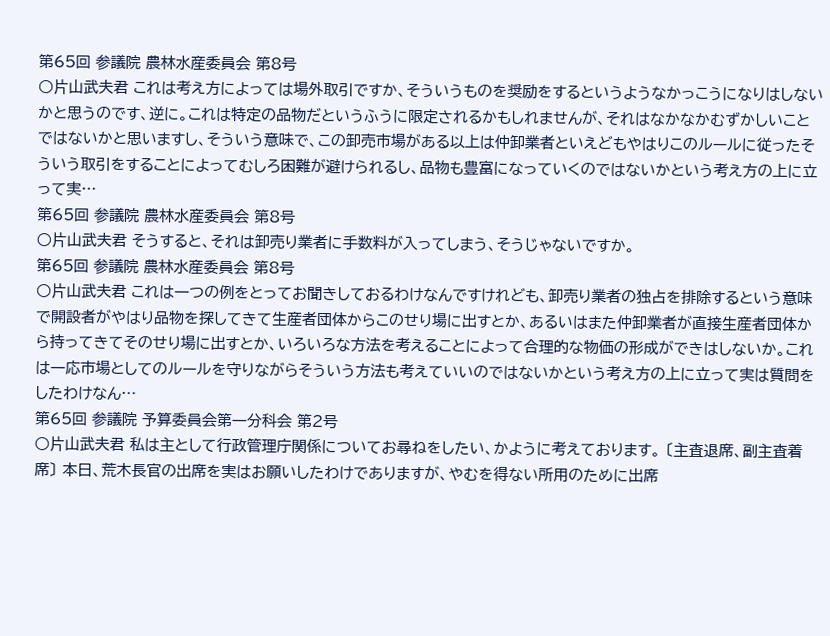第65回 参議院 農林水産委員会 第8号
○片山武夫君 これは考え方によっては場外取引ですか、そういうものを奨励をするというようなかっこうになりはしないかと思うのです、逆に。これは特定の品物だというふうに限定されるかもしれませんが、それはなかなかむずかしいことではないかと思いますし、そういう意味で、この卸売市場がある以上は仲卸業者といえどもやはりこのルールに従ったそういう取引をすることによってむしろ困難が避けられるし、品物も豊富になっていくのではないかという考え方の上に立って実…
第65回 参議院 農林水産委員会 第8号
○片山武夫君 そうすると、それは卸売り業者に手数料が入ってしまう、そうじゃないですか。
第65回 参議院 農林水産委員会 第8号
○片山武夫君 これは一つの例をとってお聞きしておるわけなんですけれども、卸売り業者の独占を排除するという意味で開設者がやはり品物を探してきて生産者団体からこのせり場に出すとか、あるいはまた仲卸業者が直接生産者団体から持ってきてそのせり場に出すとか、いろいろな方法を考えることによって合理的な物価の形成ができはしないか。これは一応市場としてのルールを守りながらそういう方法も考えていいのではないかという考え方の上に立って実は質問をしたわけなん…
第65回 参議院 予算委員会第一分科会 第2号
○片山武夫君 私は主として行政管理庁関係についてお尋ねをしたい、かように考えております。 〔主査退席、副主査着席〕 本日、荒木長官の出席を実はお願いしたわけでありますが、やむを得ない所用のために出席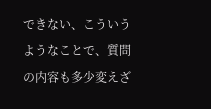できない、こういうようなことで、質問の内容も多少変えざ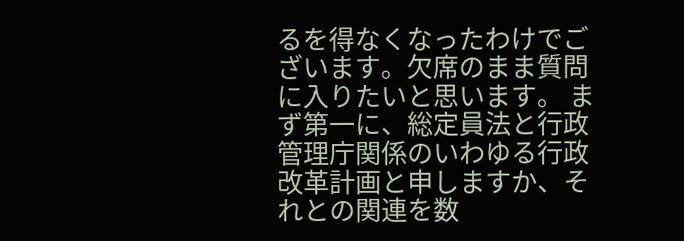るを得なくなったわけでございます。欠席のまま質問に入りたいと思います。 まず第一に、総定員法と行政管理庁関係のいわゆる行政改革計画と申しますか、それとの関連を数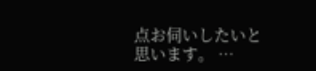点お伺いしたいと思います。 …